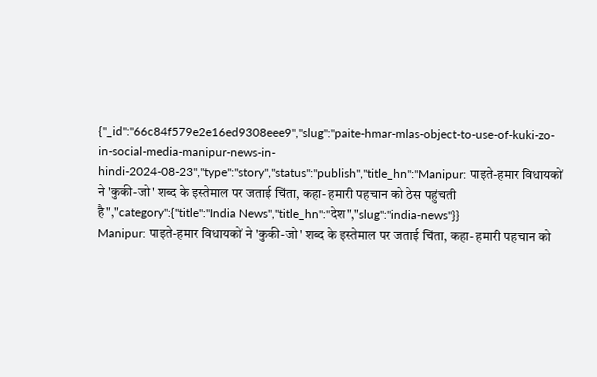{"_id":"66c84f579e2e16ed9308eee9","slug":"paite-hmar-mlas-object-to-use-of-kuki-zo-in-social-media-manipur-news-in-hindi-2024-08-23","type":"story","status":"publish","title_hn":"Manipur: पाइते-हमार विधायकों ने 'कुकी-जो' शब्द के इस्तेमाल पर जताई चिंता, कहा- हमारी पहचान को ठेस पहुंचती है","category":{"title":"India News","title_hn":"देश","slug":"india-news"}}
Manipur: पाइते-हमार विधायकों ने 'कुकी-जो' शब्द के इस्तेमाल पर जताई चिंता, कहा- हमारी पहचान को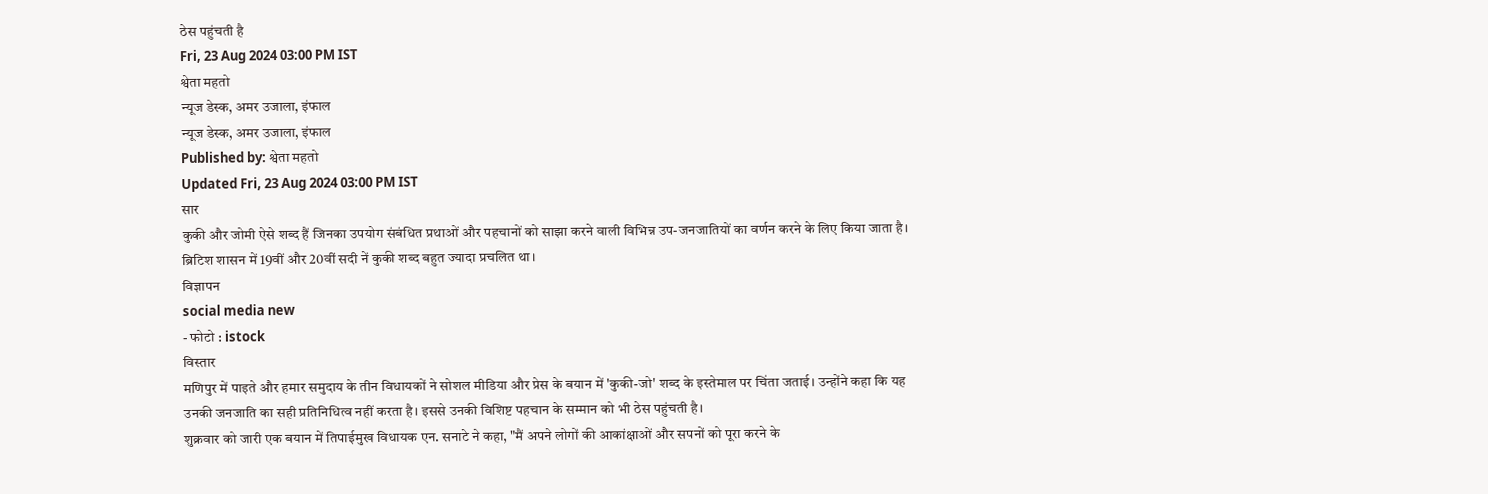ठेस पहुंचती है
Fri, 23 Aug 2024 03:00 PM IST
श्वेता महतो
न्यूज डेस्क, अमर उजाला, इंफाल
न्यूज डेस्क, अमर उजाला, इंफाल
Published by: श्वेता महतो
Updated Fri, 23 Aug 2024 03:00 PM IST
सार
कुकी और जोमी ऐसे शब्द हैं जिनका उपयोग संबंधित प्रथाओं और पहचानों को साझा करने वाली विभिन्न उप-जनजातियों का वर्णन करने के लिए किया जाता है। ब्रिटिश शासन में 19वीं और 20वीं सदी नें कुकी शब्द बहुत ज्यादा प्रचलित था।
विज्ञापन
social media new
- फोटो : istock
विस्तार
मणिपुर में पाइते और हमार समुदाय के तीन विधायकों ने सोशल मीडिया और प्रेस के बयान में 'कुकी-जो' शब्द के इस्तेमाल पर चिंता जताई। उन्होंने कहा कि यह उनकी जनजाति का सही प्रतिनिधित्व नहीं करता है। इससे उनकी विशिष्ट पहचान के सम्मान को भी ठेस पहुंचती है।
शुक्रवार को जारी एक बयान में तिपाईमुख विधायक एन. सनाटे ने कहा, "मैं अपने लोगों की आकांक्षाओं और सपनों को पूरा करने के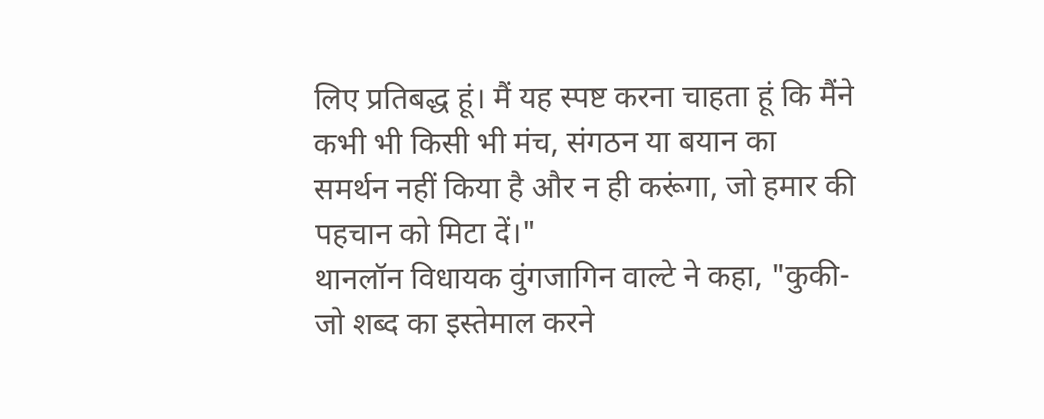लिए प्रतिबद्ध हूं। मैं यह स्पष्ट करना चाहता हूं कि मैंने कभी भी किसी भी मंच, संगठन या बयान का समर्थन नहीं किया है और न ही करूंगा, जो हमार की पहचान को मिटा दें।"
थानलॉन विधायक वुंगजागिन वाल्टे ने कहा, "कुकी-जो शब्द का इस्तेमाल करने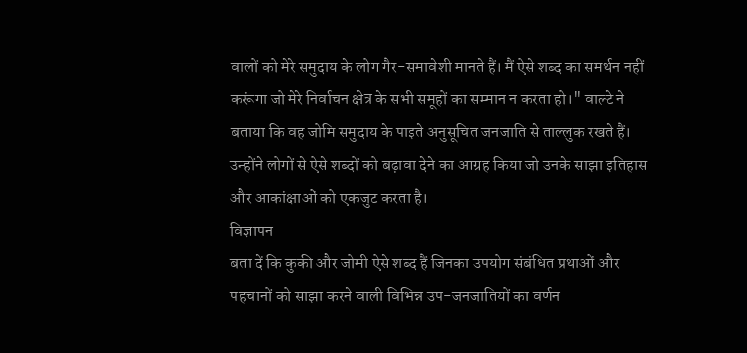वालों को मेरे समुदाय के लोग गैर-समावेशी मानते हैं। मैं ऐसे शब्द का समर्थन नहीं करूंगा जो मेरे निर्वाचन क्षेत्र के सभी समूहों का सम्मान न करता हो।" वाल्टे ने बताया कि वह जोमि समुदाय के पाइते अनुसूचित जनजाति से ताल्लुक रखते हैं। उन्होंने लोगों से ऐसे शब्दों को बढ़ावा देने का आग्रह किया जो उनके साझा इतिहास और आकांक्षाओं को एकजुट करता है।
विज्ञापन
बता दें कि कुकी और जोमी ऐसे शब्द हैं जिनका उपयोग संबंधित प्रथाओं और पहचानों को साझा करने वाली विभिन्न उप-जनजातियों का वर्णन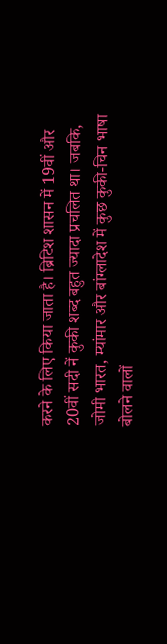करने के लिए किया जाता है। ब्रिटिश शासन में 19वीं और 20वीं सदी नें कुकी शब्द बहुत ज्यादा प्रचलित था। जबकि, जोमी भारत, म्यांमार और बांग्लादेश में कुछ कुकी-चिन भाषा बोलने वालों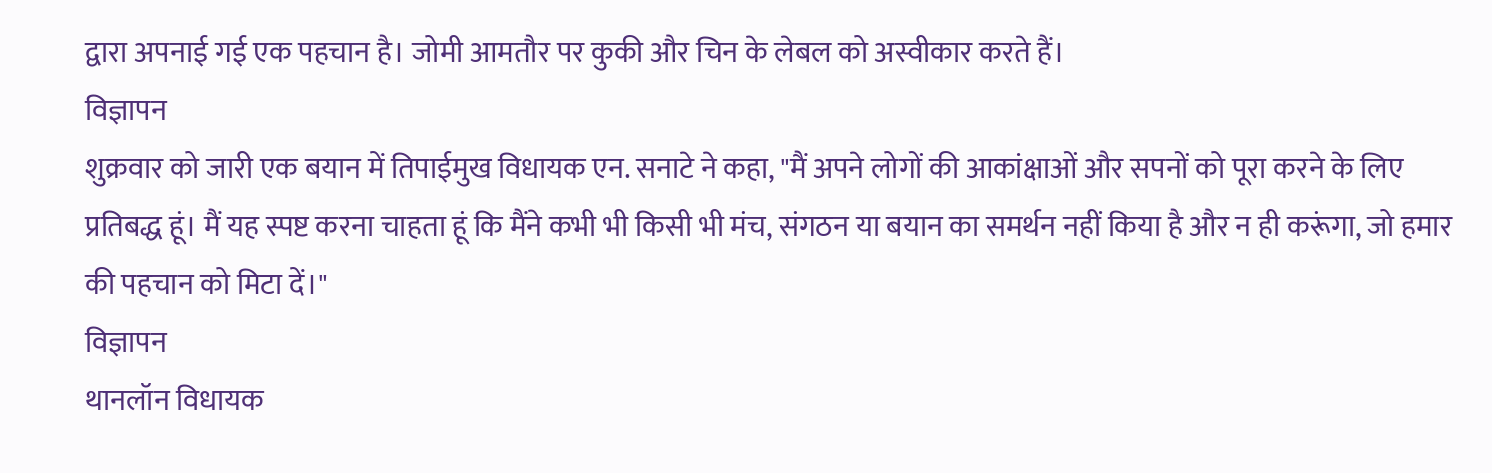द्वारा अपनाई गई एक पहचान है। जोमी आमतौर पर कुकी और चिन के लेबल को अस्वीकार करते हैं।
विज्ञापन
शुक्रवार को जारी एक बयान में तिपाईमुख विधायक एन. सनाटे ने कहा, "मैं अपने लोगों की आकांक्षाओं और सपनों को पूरा करने के लिए प्रतिबद्ध हूं। मैं यह स्पष्ट करना चाहता हूं कि मैंने कभी भी किसी भी मंच, संगठन या बयान का समर्थन नहीं किया है और न ही करूंगा, जो हमार की पहचान को मिटा दें।"
विज्ञापन
थानलॉन विधायक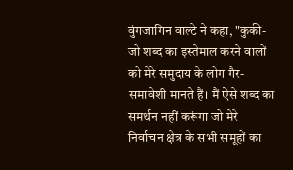वुंगजागिन वाल्टे ने कहा, "कुकी-जो शब्द का इस्तेमाल करने वालों को मेरे समुदाय के लोग गैर-समावेशी मानते हैं। मैं ऐसे शब्द का समर्थन नहीं करूंगा जो मेरे निर्वाचन क्षेत्र के सभी समूहों का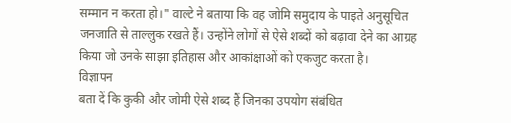सम्मान न करता हो।" वाल्टे ने बताया कि वह जोमि समुदाय के पाइते अनुसूचित जनजाति से ताल्लुक रखते हैं। उन्होंने लोगों से ऐसे शब्दों को बढ़ावा देने का आग्रह किया जो उनके साझा इतिहास और आकांक्षाओं को एकजुट करता है।
विज्ञापन
बता दें कि कुकी और जोमी ऐसे शब्द हैं जिनका उपयोग संबंधित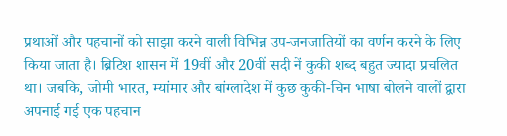प्रथाओं और पहचानों को साझा करने वाली विभिन्न उप-जनजातियों का वर्णन करने के लिए किया जाता है। ब्रिटिश शासन में 19वीं और 20वीं सदी नें कुकी शब्द बहुत ज्यादा प्रचलित था। जबकि, जोमी भारत, म्यांमार और बांग्लादेश में कुछ कुकी-चिन भाषा बोलने वालों द्वारा अपनाई गई एक पहचान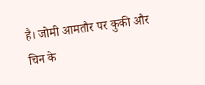है। जोमी आमतौर पर कुकी और चिन के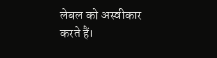लेबल को अस्वीकार करते हैं।